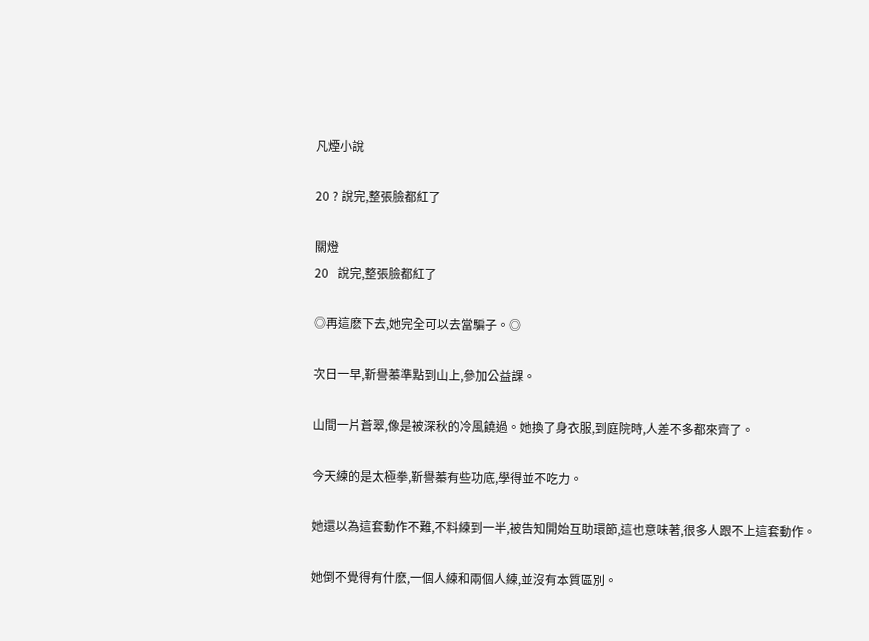凡煙小說

20 ? 說完,整張臉都紅了

關燈
20   說完,整張臉都紅了

◎再這麽下去,她完全可以去當騙子。◎

次日一早,靳譽蓁準點到山上,參加公益課。

山間一片蒼翠,像是被深秋的冷風饒過。她換了身衣服,到庭院時,人差不多都來齊了。

今天練的是太極拳,靳譽蓁有些功底,學得並不吃力。

她還以為這套動作不難,不料練到一半,被告知開始互助環節,這也意味著,很多人跟不上這套動作。

她倒不覺得有什麽,一個人練和兩個人練,並沒有本質區別。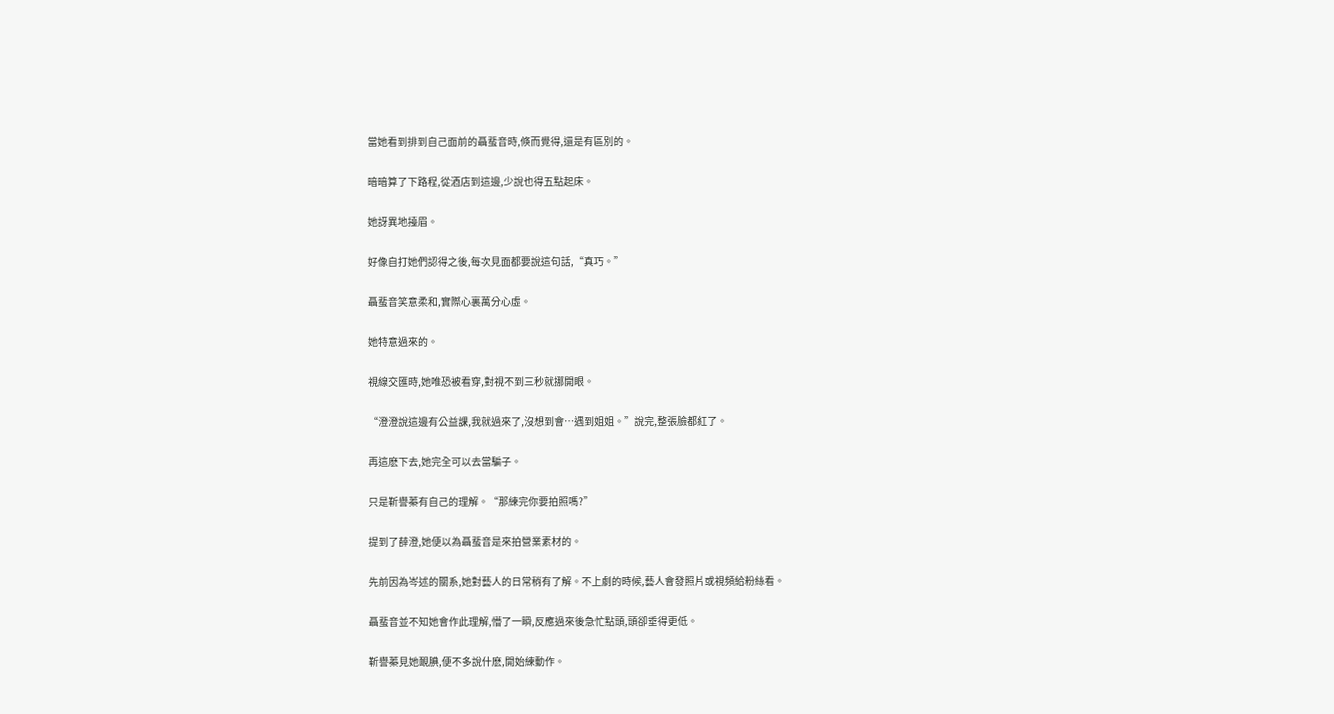當她看到排到自己面前的聶蜚音時,倏而覺得,還是有區別的。

暗暗算了下路程,從酒店到這邊,少說也得五點起床。

她訝異地擡眉。

好像自打她們認得之後,每次見面都要說這句話,“真巧。”

聶蜚音笑意柔和,實際心裏萬分心虛。

她特意過來的。

視線交匯時,她唯恐被看穿,對視不到三秒就挪開眼。

“澄澄說這邊有公益課,我就過來了,沒想到會…遇到姐姐。”說完,整張臉都紅了。

再這麽下去,她完全可以去當騙子。

只是靳譽蓁有自己的理解。“那練完你要拍照嗎?”

提到了薛澄,她便以為聶蜚音是來拍營業素材的。

先前因為岑述的關系,她對藝人的日常稍有了解。不上劇的時候,藝人會發照片或視頻給粉絲看。

聶蜚音並不知她會作此理解,懵了一瞬,反應過來後急忙點頭,頭卻垂得更低。

靳譽蓁見她靦腆,便不多說什麽,開始練動作。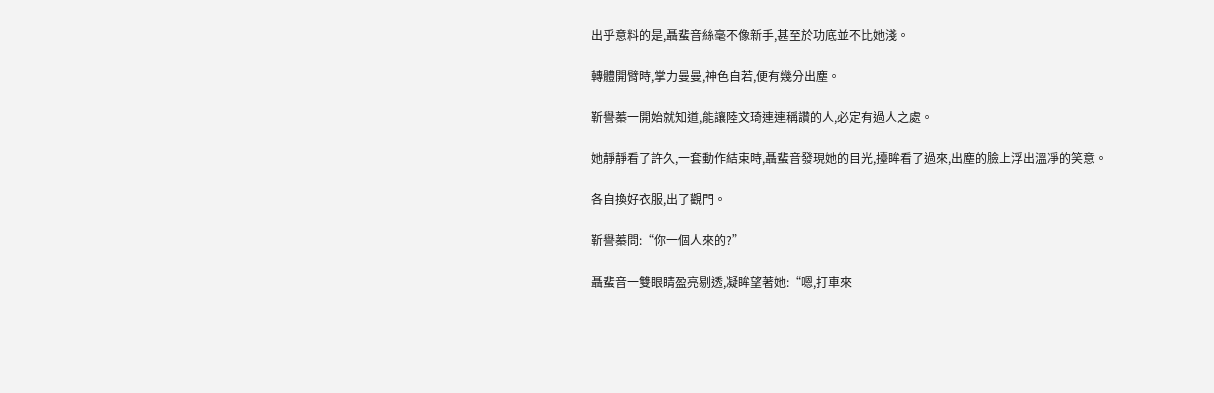出乎意料的是,聶蜚音絲毫不像新手,甚至於功底並不比她淺。

轉體開臂時,掌力曼曼,神色自若,便有幾分出塵。

靳譽蓁一開始就知道,能讓陸文琦連連稱讚的人,必定有過人之處。

她靜靜看了許久,一套動作結束時,聶蜚音發現她的目光,擡眸看了過來,出塵的臉上浮出溫凈的笑意。

各自換好衣服,出了觀門。

靳譽蓁問:“你一個人來的?”

聶蜚音一雙眼睛盈亮剔透,凝眸望著她:“嗯,打車來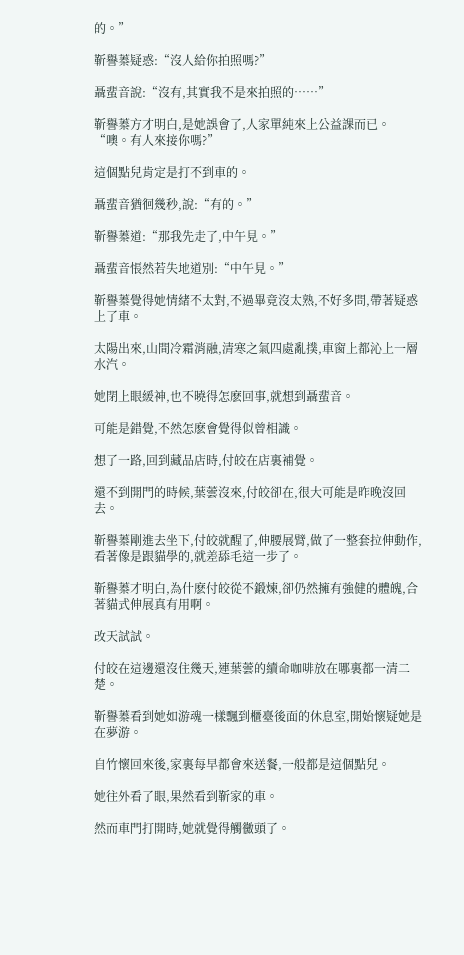的。”

靳譽蓁疑惑:“沒人給你拍照嗎?”

聶蜚音說:“沒有,其實我不是來拍照的……”

靳譽蓁方才明白,是她誤會了,人家單純來上公益課而已。“噢。有人來接你嗎?”

這個點兒肯定是打不到車的。

聶蜚音猶徊幾秒,說:“有的。”

靳譽蓁道:“那我先走了,中午見。”

聶蜚音悵然若失地道別:“中午見。”

靳譽蓁覺得她情緒不太對,不過畢竟沒太熟,不好多問,帶著疑惑上了車。

太陽出來,山間冷霜消融,清寒之氣四處亂撲,車窗上都沁上一層水汽。

她閉上眼緩神,也不曉得怎麽回事,就想到聶蜚音。

可能是錯覺,不然怎麽會覺得似曾相識。

想了一路,回到藏品店時,付皎在店裏補覺。

還不到開門的時候,葉蕓沒來,付皎卻在,很大可能是昨晚沒回去。

靳譽蓁剛進去坐下,付皎就醒了,伸腰展臂,做了一整套拉伸動作,看著像是跟貓學的,就差舔毛這一步了。

靳譽蓁才明白,為什麽付皎從不鍛煉,卻仍然擁有強健的體魄,合著貓式伸展真有用啊。

改天試試。

付皎在這邊還沒住幾天,連葉蕓的續命咖啡放在哪裏都一清二楚。

靳譽蓁看到她如游魂一樣飄到櫃臺後面的休息室,開始懷疑她是在夢游。

自竹懷回來後,家裏每早都會來送餐,一般都是這個點兒。

她往外看了眼,果然看到靳家的車。

然而車門打開時,她就覺得觸黴頭了。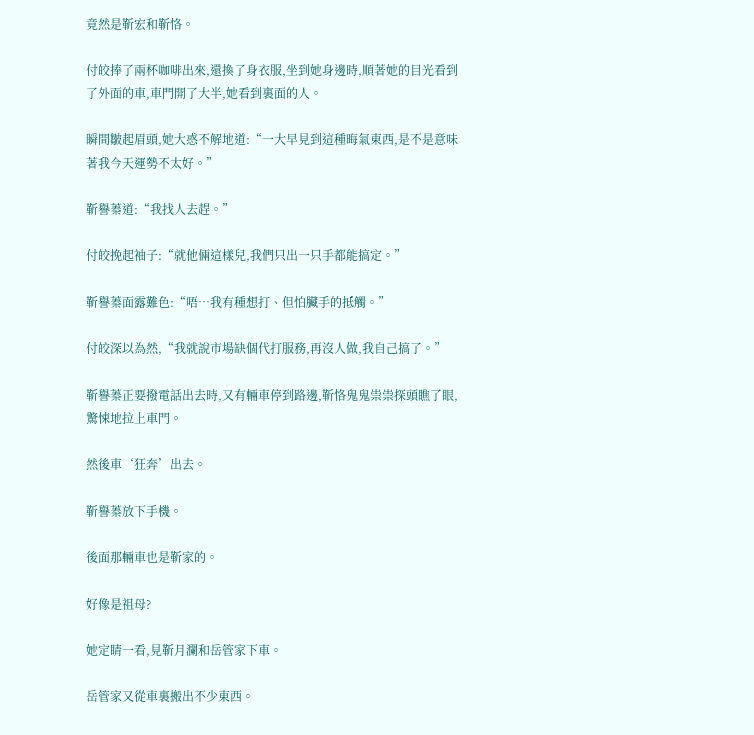竟然是靳宏和靳恪。

付皎捧了兩杯咖啡出來,還換了身衣服,坐到她身邊時,順著她的目光看到了外面的車,車門開了大半,她看到裏面的人。

瞬間皺起眉頭,她大惑不解地道:“一大早見到這種晦氣東西,是不是意味著我今天運勢不太好。”

靳譽蓁道:“我找人去趕。”

付皎挽起袖子:“就他倆這樣兒,我們只出一只手都能搞定。”

靳譽蓁面露難色:“唔…我有種想打、但怕臟手的抵觸。”

付皎深以為然,“我就說市場缺個代打服務,再沒人做,我自己搞了。”

靳譽蓁正要撥電話出去時,又有輛車停到路邊,靳恪鬼鬼祟祟探頭瞧了眼,驚悚地拉上車門。

然後車‘狂奔’出去。

靳譽蓁放下手機。

後面那輛車也是靳家的。

好像是祖母?

她定睛一看,見靳月瀾和岳管家下車。

岳管家又從車裏搬出不少東西。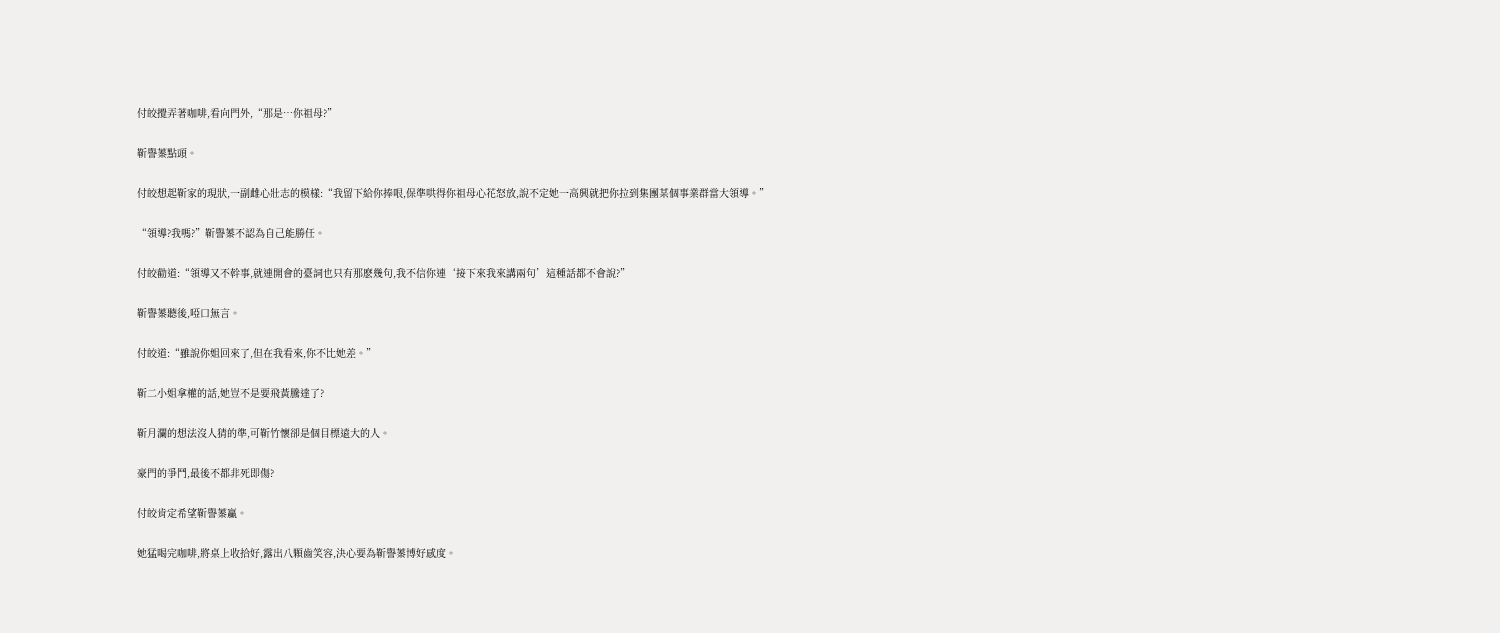付皎攪弄著咖啡,看向門外,“那是…你祖母?”

靳譽蓁點頭。

付皎想起靳家的現狀,一副雌心壯志的模樣:“我留下給你捧哏,保準哄得你祖母心花怒放,說不定她一高興就把你拉到集團某個事業群當大領導。”

“領導?我嗎?”靳譽蓁不認為自己能勝任。

付皎勸道:“領導又不幹事,就連開會的臺詞也只有那麽幾句,我不信你連‘接下來我來講兩句’這種話都不會說?”

靳譽蓁聽後,啞口無言。

付皎道:“雖說你姐回來了,但在我看來,你不比她差。”

靳二小姐拿權的話,她豈不是要飛黃騰達了?

靳月瀾的想法沒人猜的準,可靳竹懷卻是個目標遠大的人。

豪門的爭鬥,最後不都非死即傷?

付皎肯定希望靳譽蓁贏。

她猛喝完咖啡,將桌上收拾好,露出八顆齒笑容,決心要為靳譽蓁博好感度。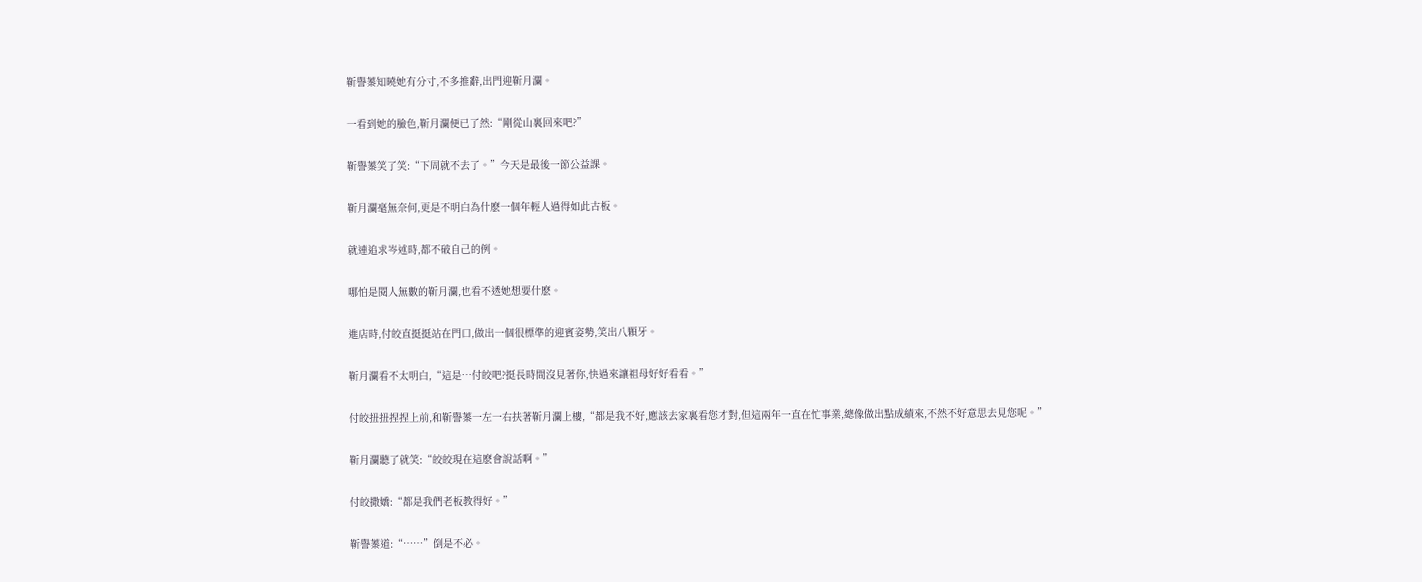靳譽蓁知曉她有分寸,不多推辭,出門迎靳月瀾。

一看到她的臉色,靳月瀾便已了然:“剛從山裏回來吧?”

靳譽蓁笑了笑:“下周就不去了。”今天是最後一節公益課。

靳月瀾毫無奈何,更是不明白為什麽一個年輕人過得如此古板。

就連追求岑述時,都不破自己的例。

哪怕是閱人無數的靳月瀾,也看不透她想要什麽。

進店時,付皎直挺挺站在門口,做出一個很標準的迎賓姿勢,笑出八顆牙。

靳月瀾看不太明白,“這是…付皎吧?挺長時間沒見著你,快過來讓祖母好好看看。”

付皎扭扭捏捏上前,和靳譽蓁一左一右扶著靳月瀾上樓,“都是我不好,應該去家裏看您才對,但這兩年一直在忙事業,總像做出點成績來,不然不好意思去見您呢。”

靳月瀾聽了就笑:“皎皎現在這麽會說話啊。”

付皎撒嬌:“都是我們老板教得好。”

靳譽蓁道:“……”倒是不必。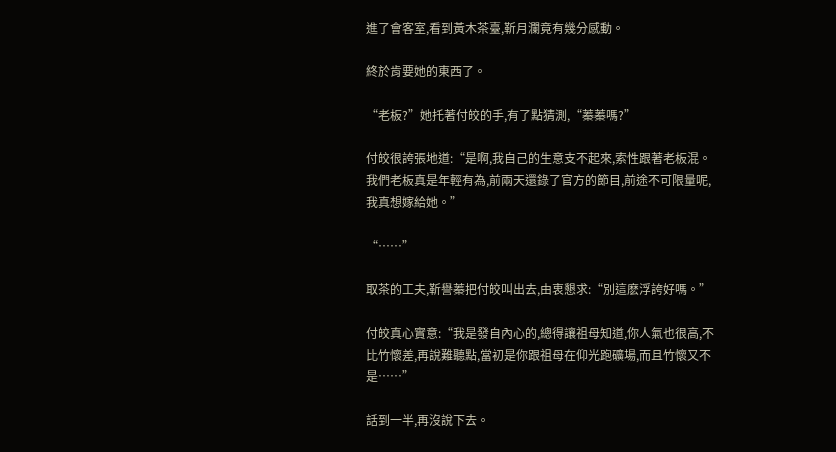進了會客室,看到黃木茶臺,靳月瀾竟有幾分感動。

終於肯要她的東西了。

“老板?”她托著付皎的手,有了點猜測,“蓁蓁嗎?”

付皎很誇張地道:“是啊,我自己的生意支不起來,索性跟著老板混。我們老板真是年輕有為,前兩天還錄了官方的節目,前途不可限量呢,我真想嫁給她。”

“……”

取茶的工夫,靳譽蓁把付皎叫出去,由衷懇求:“別這麽浮誇好嗎。”

付皎真心實意:“我是發自內心的,總得讓祖母知道,你人氣也很高,不比竹懷差,再說難聽點,當初是你跟祖母在仰光跑礦場,而且竹懷又不是……”

話到一半,再沒說下去。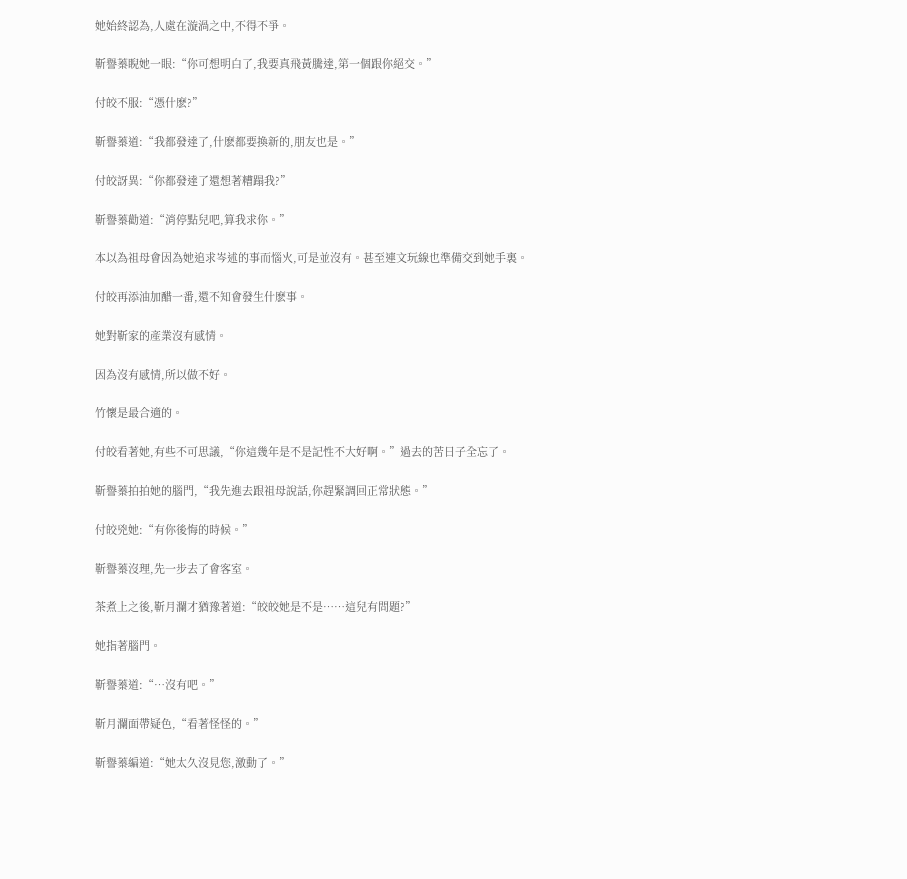她始終認為,人處在漩渦之中,不得不爭。

靳譽蓁睨她一眼:“你可想明白了,我要真飛黃騰達,第一個跟你絕交。”

付皎不服:“憑什麽?”

靳譽蓁道:“我都發達了,什麽都要換新的,朋友也是。”

付皎訝異:“你都發達了還想著糟蹋我?”

靳譽蓁勸道:“消停點兒吧,算我求你。”

本以為祖母會因為她追求岑述的事而惱火,可是並沒有。甚至連文玩線也準備交到她手裏。

付皎再添油加醋一番,還不知會發生什麽事。

她對靳家的產業沒有感情。

因為沒有感情,所以做不好。

竹懷是最合適的。

付皎看著她,有些不可思議,“你這幾年是不是記性不大好啊。”過去的苦日子全忘了。

靳譽蓁拍拍她的腦門,“我先進去跟祖母說話,你趕緊調回正常狀態。”

付皎兇她:“有你後悔的時候。”

靳譽蓁沒理,先一步去了會客室。

茶煮上之後,靳月瀾才猶豫著道:“皎皎她是不是……這兒有問題?”

她指著腦門。

靳譽蓁道:“…沒有吧。”

靳月瀾面帶疑色,“看著怪怪的。”

靳譽蓁編道:“她太久沒見您,激動了。”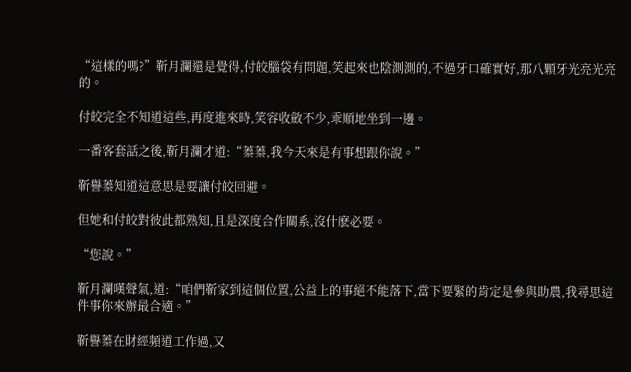“這樣的嗎?”靳月瀾還是覺得,付皎腦袋有問題,笑起來也陰測測的,不過牙口確實好,那八顆牙光亮光亮的。

付皎完全不知道這些,再度進來時,笑容收斂不少,乖順地坐到一邊。

一番客套話之後,靳月瀾才道:“蓁蓁,我今天來是有事想跟你說。”

靳譽蓁知道這意思是要讓付皎回避。

但她和付皎對彼此都熟知,且是深度合作關系,沒什麽必要。

“您說。”

靳月瀾嘆聲氣,道:“咱們靳家到這個位置,公益上的事絕不能落下,當下要緊的肯定是參與助農,我尋思這件事你來辦最合適。”

靳譽蓁在財經頻道工作過,又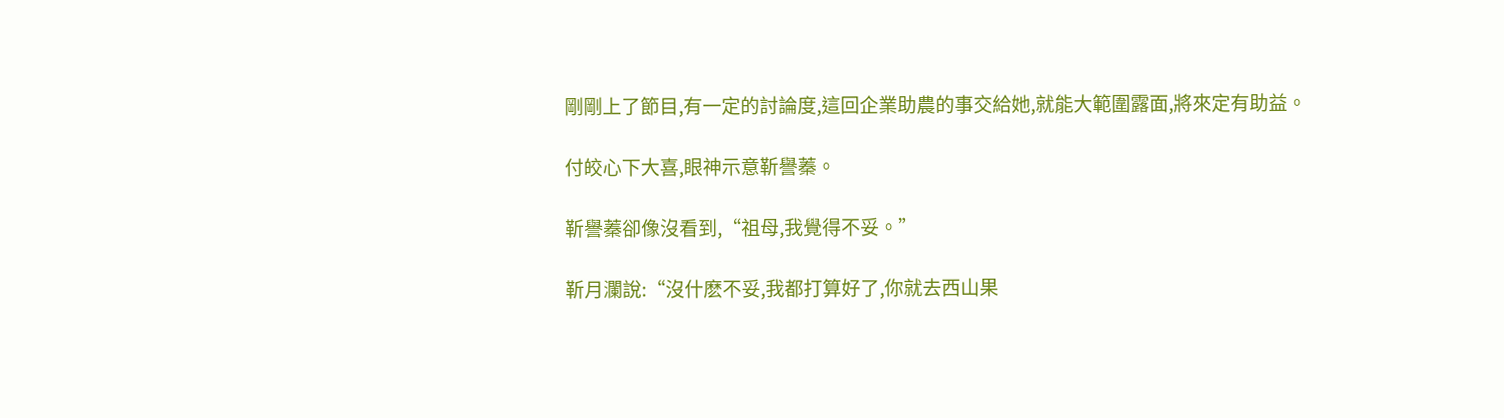剛剛上了節目,有一定的討論度,這回企業助農的事交給她,就能大範圍露面,將來定有助益。

付皎心下大喜,眼神示意靳譽蓁。

靳譽蓁卻像沒看到,“祖母,我覺得不妥。”

靳月瀾說:“沒什麽不妥,我都打算好了,你就去西山果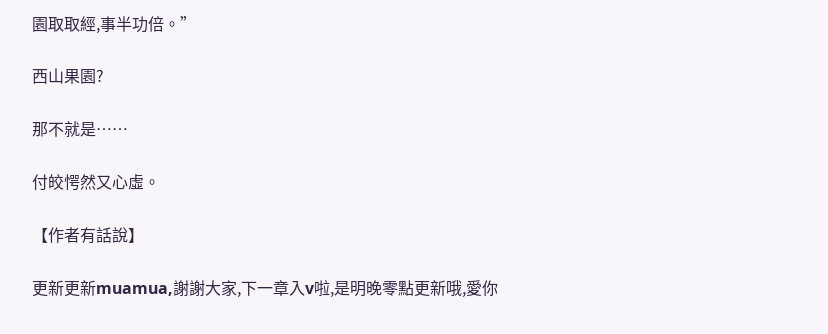園取取經,事半功倍。”

西山果園?

那不就是……

付皎愕然又心虛。

【作者有話說】

更新更新muamua,謝謝大家,下一章入v啦,是明晚零點更新哦,愛你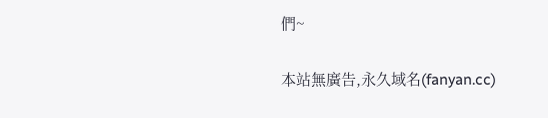們~

本站無廣告,永久域名(fanyan.cc)